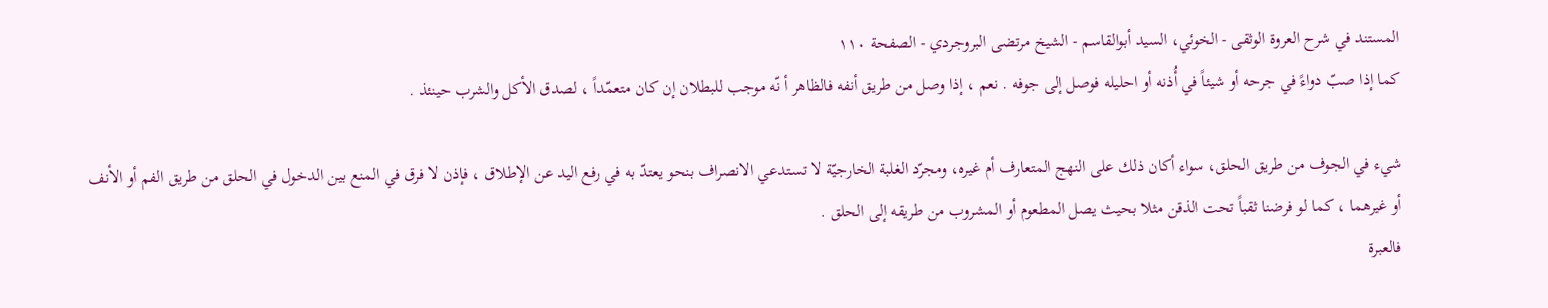المستند في شرح العروة الوثقى - الخوئي، السيد أبوالقاسم - الشيخ مرتضى البروجردي - الصفحة ١١٠
كما إذا صبّ دواءً في جرحه أو شيئاً في أُذنه أو احليله فوصل إلى جوفه . نعم ، إذا وصل من طريق أنفه فالظاهر أ نّه موجب للبطلان إن كان متعمّداً ، لصدق الأكل والشرب حينئذ .

شيء في الجوف من طريق الحلق، سواء أكان ذلك على النهج المتعارف أم غيره، ومجرّد الغلبة الخارجيّة لا تسـتدعي الانصراف بنحو يعتدّ به في رفع اليد عن الإطلاق ، فإذن لا فرق في المنع بين الدخول في الحلق من طريق الفم أو الأنف أو غيرهما ، كما لو فرضنا ثقباً تحت الذقن مثلا بحيث يصل المطعوم أو المشروب من طريقه إلى الحلق .
فالعبرة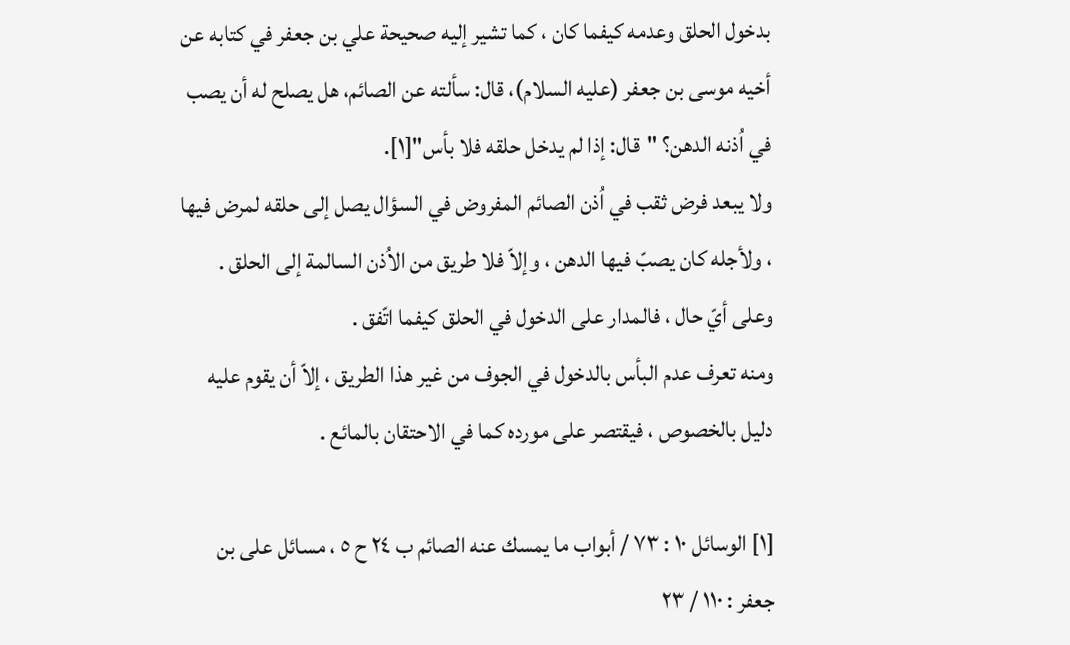بدخول الحلق وعدمه كيفما كان ، كما تشير إليه صحيحة علي بن جعفر في كتابه عن أخيه موسى بن جعفر (عليه السلام)، قال: سألته عن الصائم، هل يصلح له أن يصب في اُذنه الدهن؟ "قال: إذا لم يدخل حلقه فلا بأس"[١].
ولا يبعد فرض ثقب في اُذن الصائم المفروض في السؤال يصل إلى حلقه لمرض فيها ، ولأجله كان يصبّ فيها الدهن ، وإلاّ فلا طريق من الاُذن السالمة إلى الحلق .
وعلى أيّ حال ، فالمدار على الدخول في الحلق كيفما اتّفق .
ومنه تعرف عدم البأس بالدخول في الجوف من غير هذا الطريق ، إلاّ أن يقوم عليه دليل بالخصوص ، فيقتصر على مورده كما في الاحتقان بالمائع .

[١] الوسائل ١٠ : ٧٣ / أبواب ما يمسك عنه الصائم ب ٢٤ ح ٥ ، مسائل على بن جعفر : ١١٠ / ٢٣